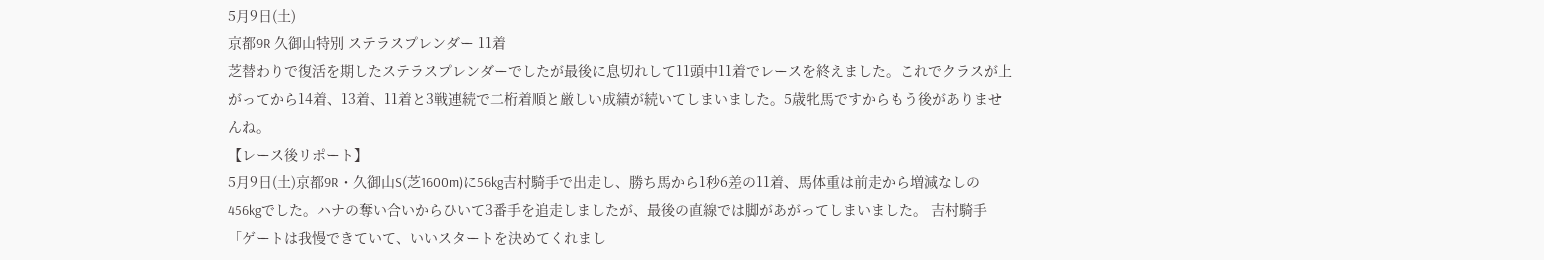5月9日(土)
京都9R 久御山特別 ステラスプレンダー 11着
芝替わりで復活を期したステラスプレンダーでしたが最後に息切れして11頭中11着でレースを終えました。これでクラスが上がってから14着、13着、11着と3戦連続で二桁着順と厳しい成績が続いてしまいました。5歳牝馬ですからもう後がありませんね。
【レース後リポート】
5月9日(土)京都9R・久御山S(芝1600m)に56kg吉村騎手で出走し、勝ち馬から1秒6差の11着、馬体重は前走から増減なしの456kgでした。ハナの奪い合いからひいて3番手を追走しましたが、最後の直線では脚があがってしまいました。 吉村騎手「ゲートは我慢できていて、いいスタートを決めてくれまし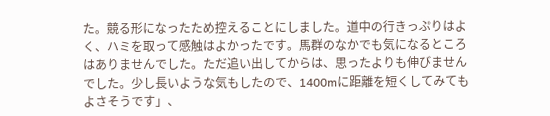た。競る形になったため控えることにしました。道中の行きっぷりはよく、ハミを取って感触はよかったです。馬群のなかでも気になるところはありませんでした。ただ追い出してからは、思ったよりも伸びませんでした。少し長いような気もしたので、1400mに距離を短くしてみてもよさそうです」、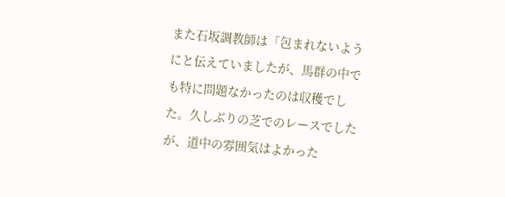また石坂調教師は「包まれないようにと伝えていましたが、馬群の中でも特に問題なかったのは収穫でした。久しぶりの芝でのレースでしたが、道中の雰囲気はよかった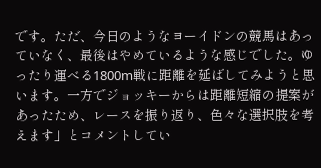です。ただ、今日のようなヨーイドンの競馬はあっていなく、最後はやめているような感じでした。ゆったり運べる1800m戦に距離を延ばしてみようと思います。一方でジョッキーからは距離短縮の提案があったため、レースを振り返り、色々な選択肢を考えます」とコメントしてい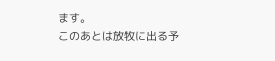ます。
このあとは放牧に出る予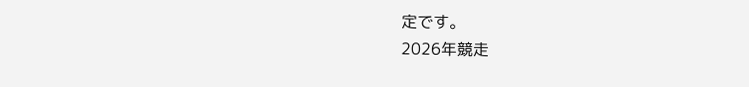定です。
2026年競走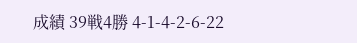成績 39戦4勝 4-1-4-2-6-22